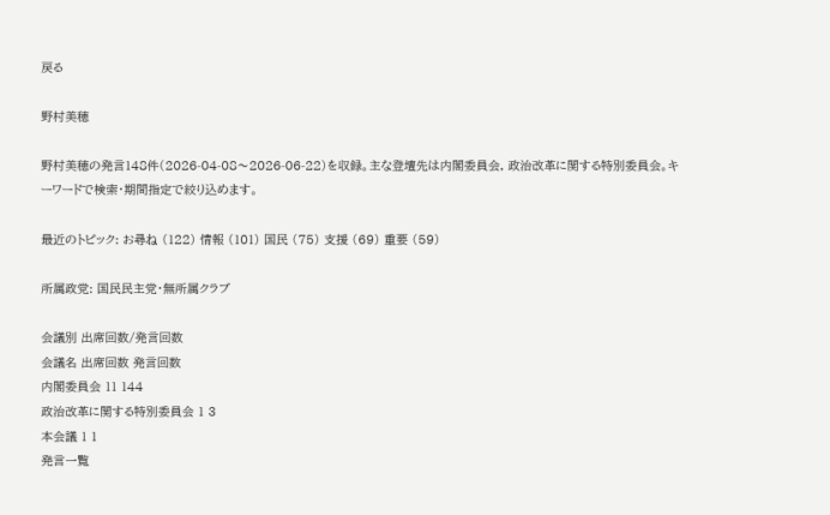戻る

野村美穂

野村美穂の発言148件(2026-04-08〜2026-06-22)を収録。主な登壇先は内閣委員会, 政治改革に関する特別委員会。キーワードで検索・期間指定で絞り込めます。

最近のトピック: お尋ね (122) 情報 (101) 国民 (75) 支援 (69) 重要 (59)

所属政党: 国民民主党・無所属クラブ

会議別 出席回数/発言回数
会議名 出席回数 発言回数
内閣委員会 11 144
政治改革に関する特別委員会 1 3
本会議 1 1
発言一覧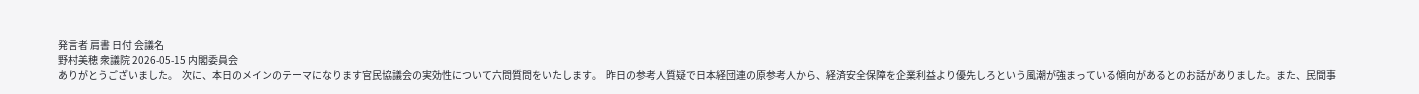発言者 肩書 日付 会議名
野村美穂 衆議院 2026-05-15 内閣委員会
ありがとうございました。  次に、本日のメインのテーマになります官民協議会の実効性について六問質問をいたします。  昨日の参考人質疑で日本経団連の原参考人から、経済安全保障を企業利益より優先しろという風潮が強まっている傾向があるとのお話がありました。また、民間事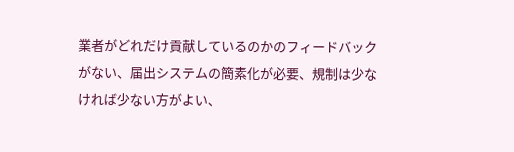業者がどれだけ貢献しているのかのフィードバックがない、届出システムの簡素化が必要、規制は少なければ少ない方がよい、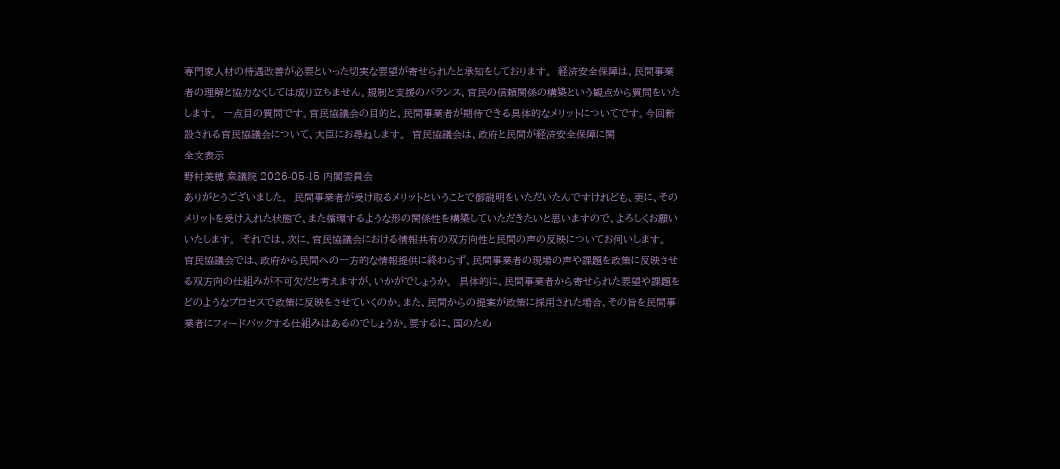専門家人材の待遇改善が必要といった切実な要望が寄せられたと承知をしております。  経済安全保障は、民間事業者の理解と協力なくしては成り立ちません。規制と支援のバランス、官民の信頼関係の構築という観点から質問をいたします。  一点目の質問です。官民協議会の目的と、民間事業者が期待できる具体的なメリットについてです。今回新設される官民協議会について、大臣にお尋ねします。  官民協議会は、政府と民間が経済安全保障に関
全文表示
野村美穂 衆議院 2026-05-15 内閣委員会
ありがとうございました。  民間事業者が受け取るメリットということで御説明をいただいたんですけれども、更に、そのメリットを受け入れた状態で、また循環するような形の関係性を構築していただきたいと思いますので、よろしくお願いいたします。  それでは、次に、官民協議会における情報共有の双方向性と民間の声の反映についてお伺いします。  官民協議会では、政府から民間への一方的な情報提供に終わらず、民間事業者の現場の声や課題を政策に反映させる双方向の仕組みが不可欠だと考えますが、いかがでしょうか。  具体的に、民間事業者から寄せられた要望や課題をどのようなプロセスで政策に反映をさせていくのか。また、民間からの提案が政策に採用された場合、その旨を民間事業者にフィードバックする仕組みはあるのでしょうか。要するに、国のため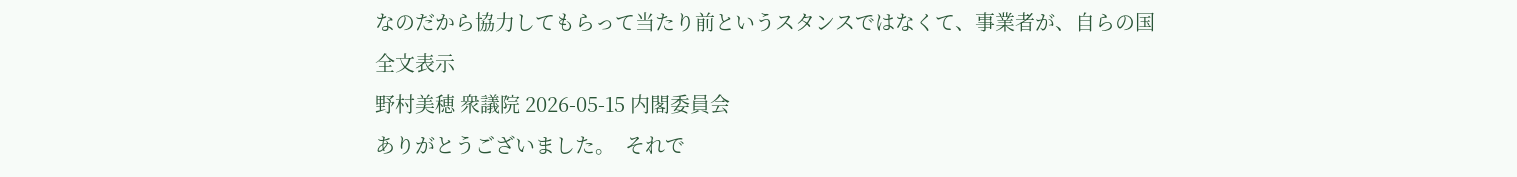なのだから協力してもらって当たり前というスタンスではなくて、事業者が、自らの国
全文表示
野村美穂 衆議院 2026-05-15 内閣委員会
ありがとうございました。  それで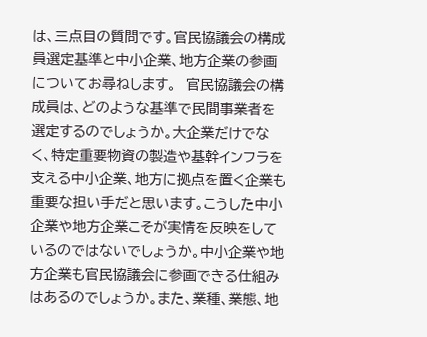は、三点目の質問です。官民協議会の構成員選定基準と中小企業、地方企業の参画についてお尋ねします。  官民協議会の構成員は、どのような基準で民間事業者を選定するのでしょうか。大企業だけでなく、特定重要物資の製造や基幹インフラを支える中小企業、地方に拠点を置く企業も重要な担い手だと思います。こうした中小企業や地方企業こそが実情を反映をしているのではないでしょうか。中小企業や地方企業も官民協議会に参画できる仕組みはあるのでしょうか。また、業種、業態、地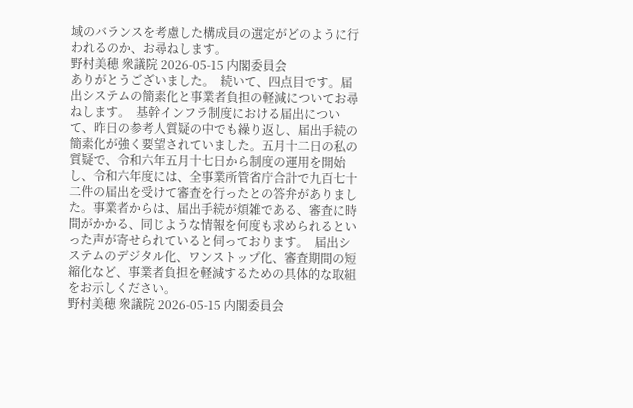域のバランスを考慮した構成員の選定がどのように行われるのか、お尋ねします。
野村美穂 衆議院 2026-05-15 内閣委員会
ありがとうございました。  続いて、四点目です。届出システムの簡素化と事業者負担の軽減についてお尋ねします。  基幹インフラ制度における届出について、昨日の参考人質疑の中でも繰り返し、届出手続の簡素化が強く要望されていました。五月十二日の私の質疑で、令和六年五月十七日から制度の運用を開始し、令和六年度には、全事業所管省庁合計で九百七十二件の届出を受けて審査を行ったとの答弁がありました。事業者からは、届出手続が煩雑である、審査に時間がかかる、同じような情報を何度も求められるといった声が寄せられていると伺っております。  届出システムのデジタル化、ワンストップ化、審査期間の短縮化など、事業者負担を軽減するための具体的な取組をお示しください。
野村美穂 衆議院 2026-05-15 内閣委員会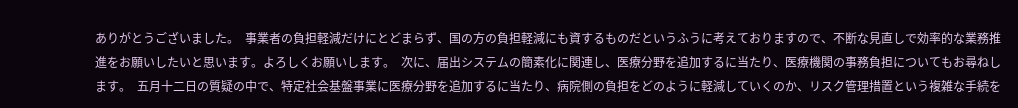ありがとうございました。  事業者の負担軽減だけにとどまらず、国の方の負担軽減にも資するものだというふうに考えておりますので、不断な見直しで効率的な業務推進をお願いしたいと思います。よろしくお願いします。  次に、届出システムの簡素化に関連し、医療分野を追加するに当たり、医療機関の事務負担についてもお尋ねします。  五月十二日の質疑の中で、特定社会基盤事業に医療分野を追加するに当たり、病院側の負担をどのように軽減していくのか、リスク管理措置という複雑な手続を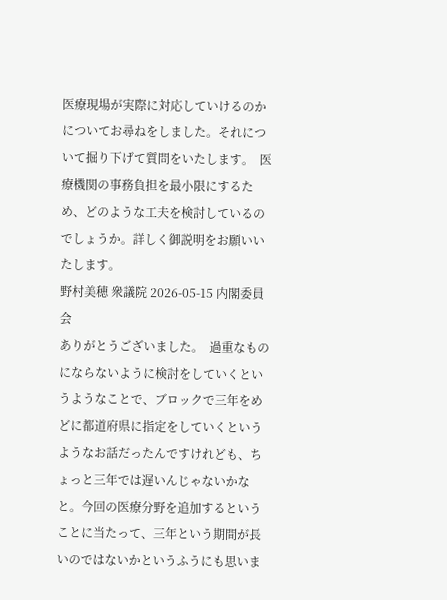医療現場が実際に対応していけるのかについてお尋ねをしました。それについて掘り下げて質問をいたします。  医療機関の事務負担を最小限にするため、どのような工夫を検討しているのでしょうか。詳しく御説明をお願いいたします。
野村美穂 衆議院 2026-05-15 内閣委員会
ありがとうございました。  過重なものにならないように検討をしていくというようなことで、ブロックで三年をめどに都道府県に指定をしていくというようなお話だったんですけれども、ちょっと三年では遅いんじゃないかなと。今回の医療分野を追加するということに当たって、三年という期間が長いのではないかというふうにも思いま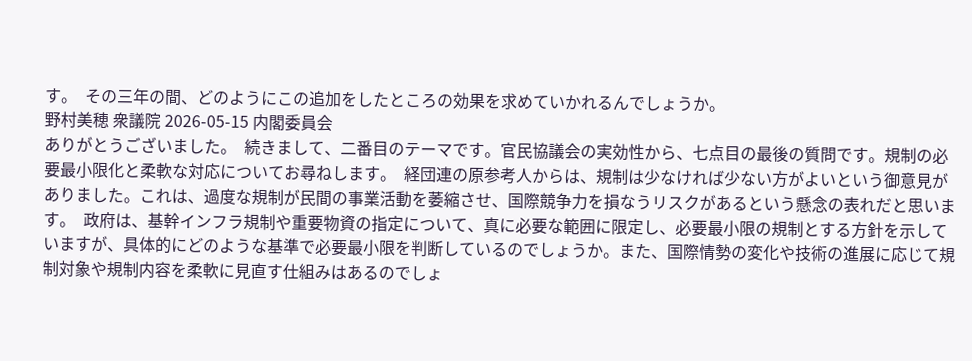す。  その三年の間、どのようにこの追加をしたところの効果を求めていかれるんでしょうか。
野村美穂 衆議院 2026-05-15 内閣委員会
ありがとうございました。  続きまして、二番目のテーマです。官民協議会の実効性から、七点目の最後の質問です。規制の必要最小限化と柔軟な対応についてお尋ねします。  経団連の原参考人からは、規制は少なければ少ない方がよいという御意見がありました。これは、過度な規制が民間の事業活動を萎縮させ、国際競争力を損なうリスクがあるという懸念の表れだと思います。  政府は、基幹インフラ規制や重要物資の指定について、真に必要な範囲に限定し、必要最小限の規制とする方針を示していますが、具体的にどのような基準で必要最小限を判断しているのでしょうか。また、国際情勢の変化や技術の進展に応じて規制対象や規制内容を柔軟に見直す仕組みはあるのでしょ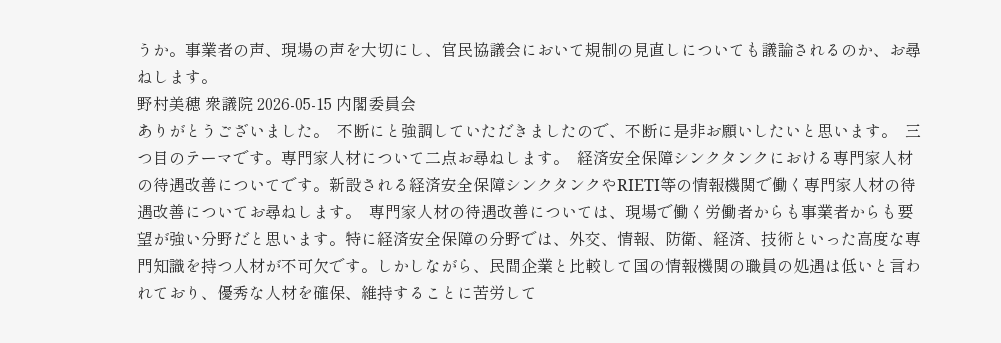うか。事業者の声、現場の声を大切にし、官民協議会において規制の見直しについても議論されるのか、お尋ねします。
野村美穂 衆議院 2026-05-15 内閣委員会
ありがとうございました。  不断にと強調していただきましたので、不断に是非お願いしたいと思います。  三つ目のテーマです。専門家人材について二点お尋ねします。  経済安全保障シンクタンクにおける専門家人材の待遇改善についてです。新設される経済安全保障シンクタンクやRIETI等の情報機関で働く専門家人材の待遇改善についてお尋ねします。  専門家人材の待遇改善については、現場で働く労働者からも事業者からも要望が強い分野だと思います。特に経済安全保障の分野では、外交、情報、防衛、経済、技術といった高度な専門知識を持つ人材が不可欠です。しかしながら、民間企業と比較して国の情報機関の職員の処遇は低いと言われており、優秀な人材を確保、維持することに苦労して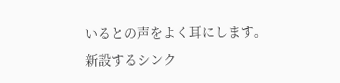いるとの声をよく耳にします。  新設するシンク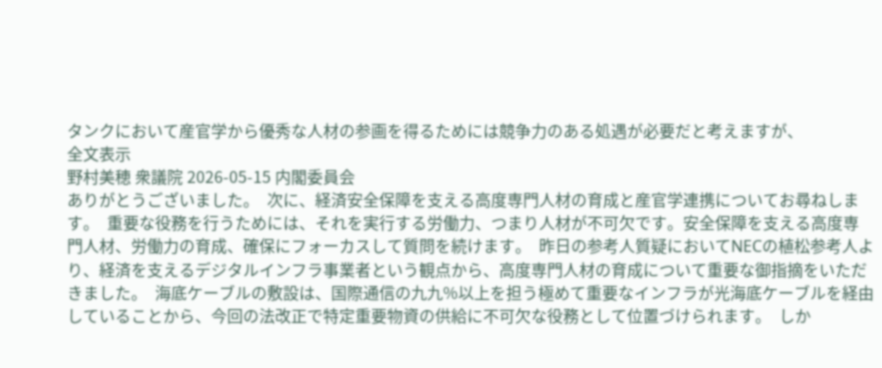タンクにおいて産官学から優秀な人材の参画を得るためには競争力のある処遇が必要だと考えますが、
全文表示
野村美穂 衆議院 2026-05-15 内閣委員会
ありがとうございました。  次に、経済安全保障を支える高度専門人材の育成と産官学連携についてお尋ねします。  重要な役務を行うためには、それを実行する労働力、つまり人材が不可欠です。安全保障を支える高度専門人材、労働力の育成、確保にフォーカスして質問を続けます。  昨日の参考人質疑においてNECの植松参考人より、経済を支えるデジタルインフラ事業者という観点から、高度専門人材の育成について重要な御指摘をいただきました。  海底ケーブルの敷設は、国際通信の九九%以上を担う極めて重要なインフラが光海底ケーブルを経由していることから、今回の法改正で特定重要物資の供給に不可欠な役務として位置づけられます。  しか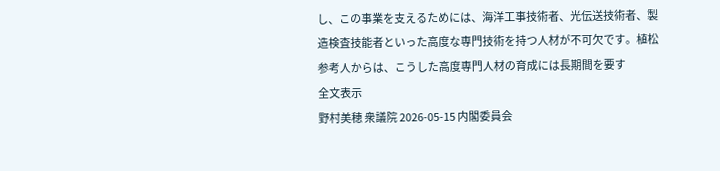し、この事業を支えるためには、海洋工事技術者、光伝送技術者、製造検査技能者といった高度な専門技術を持つ人材が不可欠です。植松参考人からは、こうした高度専門人材の育成には長期間を要す
全文表示
野村美穂 衆議院 2026-05-15 内閣委員会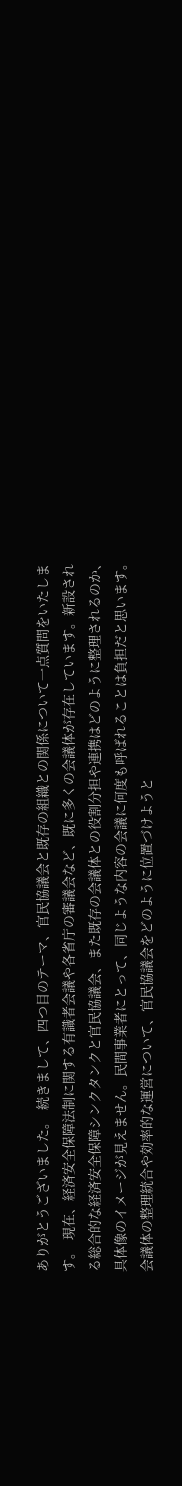ありがとうございました。  続きまして、四つ目のテーマ、官民協議会と既存の組織との関係について一点質問をいたします。  現在、経済安全保障法制に関する有識者会議や各省庁の審議会など、既に多くの会議体が存在しています。新設される総合的な経済安全保障シンクタンクと官民協議会、また既存の会議体との役割分担や連携はどのように整理されるのか、具体像のイメージが見えません。民間事業者にとって、同じような内容の会議に何度も呼ばれることは負担だと思います。  会議体の整理統合や効率的な運営について、官民協議会をどのように位置づけようと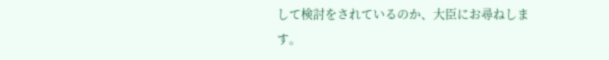して検討をされているのか、大臣にお尋ねします。